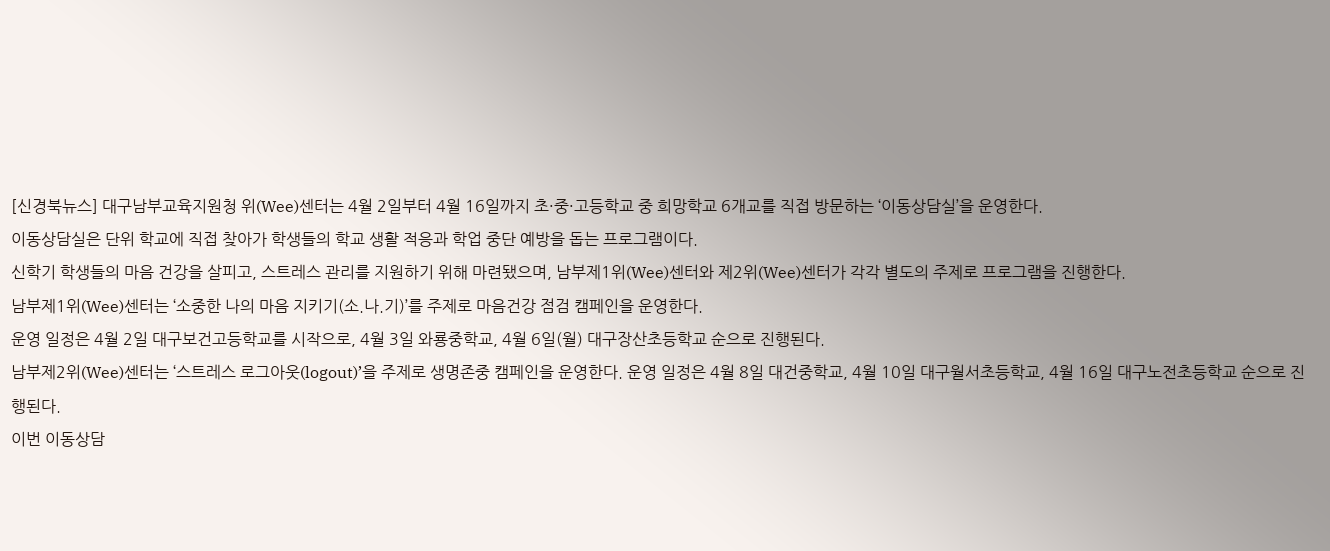[신경북뉴스] 대구남부교육지원청 위(Wee)센터는 4월 2일부터 4월 16일까지 초·중·고등학교 중 희망학교 6개교를 직접 방문하는 ‘이동상담실’을 운영한다.
이동상담실은 단위 학교에 직접 찾아가 학생들의 학교 생활 적응과 학업 중단 예방을 돕는 프로그램이다.
신학기 학생들의 마음 건강을 살피고, 스트레스 관리를 지원하기 위해 마련됐으며, 남부제1위(Wee)센터와 제2위(Wee)센터가 각각 별도의 주제로 프로그램을 진행한다.
남부제1위(Wee)센터는 ‘소중한 나의 마음 지키기(소.나.기)’를 주제로 마음건강 점검 캠페인을 운영한다.
운영 일정은 4월 2일 대구보건고등학교를 시작으로, 4월 3일 와룡중학교, 4월 6일(월) 대구장산초등학교 순으로 진행된다.
남부제2위(Wee)센터는 ‘스트레스 로그아웃(logout)’을 주제로 생명존중 캠페인을 운영한다. 운영 일정은 4월 8일 대건중학교, 4월 10일 대구월서초등학교, 4월 16일 대구노전초등학교 순으로 진행된다.
이번 이동상담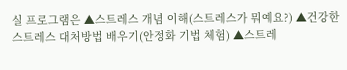실 프로그램은 ▲스트레스 개념 이해(스트레스가 뭐예요?) ▲건강한 스트레스 대처방법 배우기(안정화 기법 체험) ▲스트레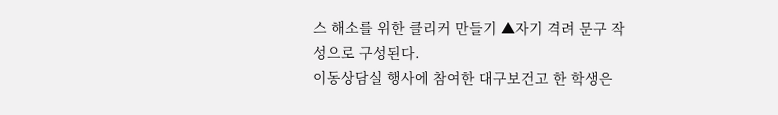스 해소를 위한 클리커 만들기 ▲자기 격려 문구 작성으로 구성된다.
이동상담실 행사에 참여한 대구보건고 한 학생은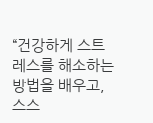“건강하게 스트레스를 해소하는 방법을 배우고, 스스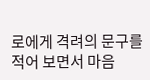로에게 격려의 문구를 적어 보면서 마음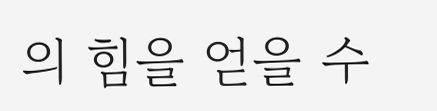의 힘을 얻을 수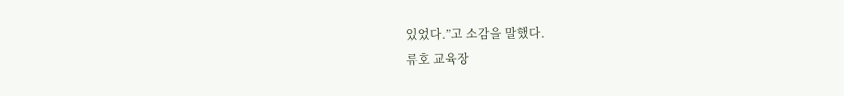있었다.”고 소감을 말했다.
류호 교육장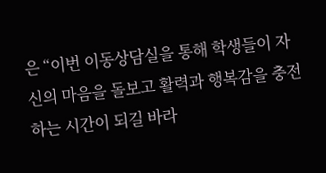은 “이번 이동상담실을 통해 학생들이 자신의 마음을 돌보고 활력과 행복감을 충전하는 시간이 되길 바라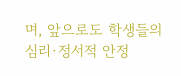며, 앞으로도 학생들의 심리·정서적 안정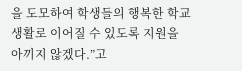을 도모하여 학생들의 행복한 학교생활로 이어질 수 있도록 지원을 아끼지 않겠다.”고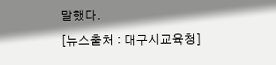말했다.
[뉴스출처 : 대구시교육청]